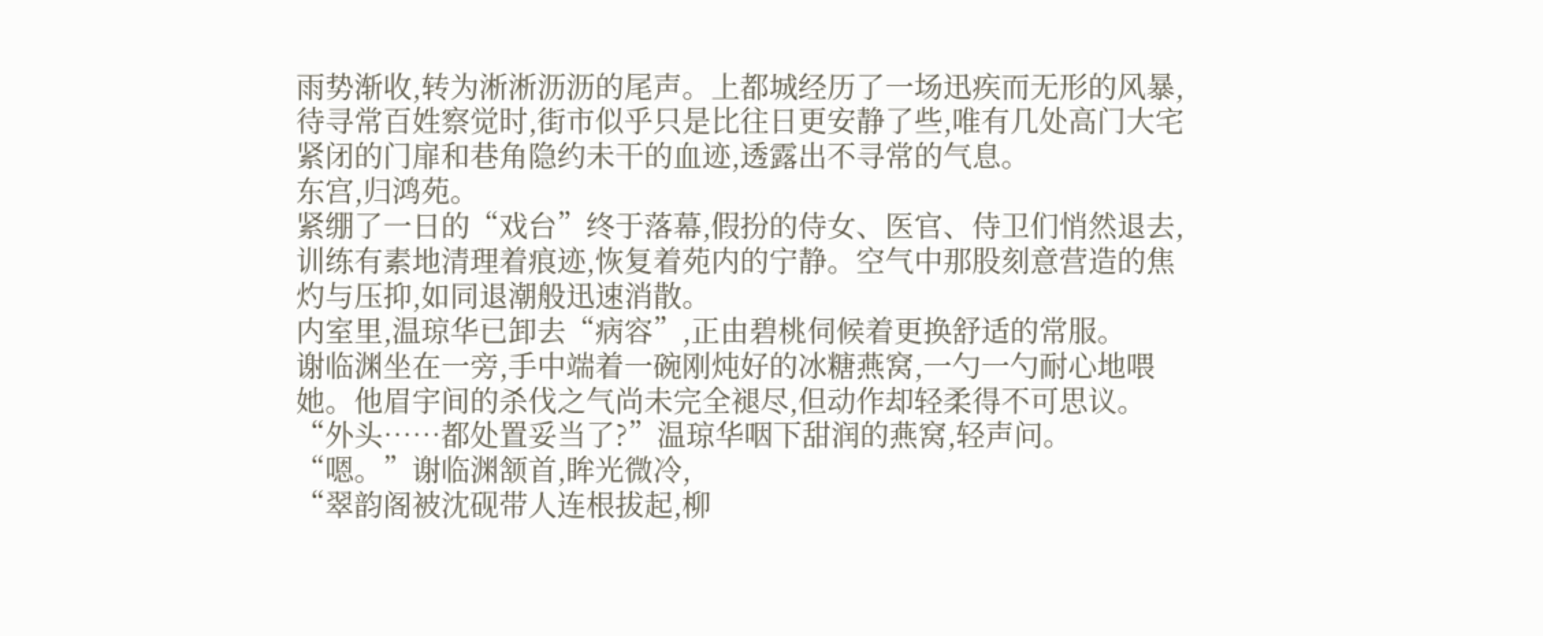雨势渐收,转为淅淅沥沥的尾声。上都城经历了一场迅疾而无形的风暴,待寻常百姓察觉时,街市似乎只是比往日更安静了些,唯有几处高门大宅紧闭的门扉和巷角隐约未干的血迹,透露出不寻常的气息。
东宫,归鸿苑。
紧绷了一日的“戏台”终于落幕,假扮的侍女、医官、侍卫们悄然退去,训练有素地清理着痕迹,恢复着苑内的宁静。空气中那股刻意营造的焦灼与压抑,如同退潮般迅速消散。
内室里,温琼华已卸去“病容”,正由碧桃伺候着更换舒适的常服。
谢临渊坐在一旁,手中端着一碗刚炖好的冰糖燕窝,一勺一勺耐心地喂她。他眉宇间的杀伐之气尚未完全褪尽,但动作却轻柔得不可思议。
“外头……都处置妥当了?”温琼华咽下甜润的燕窝,轻声问。
“嗯。”谢临渊颔首,眸光微冷,
“翠韵阁被沈砚带人连根拔起,柳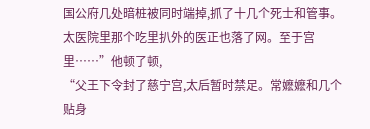国公府几处暗桩被同时端掉,抓了十几个死士和管事。太医院里那个吃里扒外的医正也落了网。至于宫里……”他顿了顿,
“父王下令封了慈宁宫,太后暂时禁足。常嬷嬷和几个贴身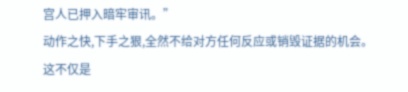宫人已押入暗牢审讯。”
动作之快,下手之狠,全然不给对方任何反应或销毁证据的机会。
这不仅是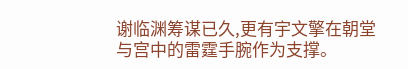谢临渊筹谋已久,更有宇文擎在朝堂与宫中的雷霆手腕作为支撑。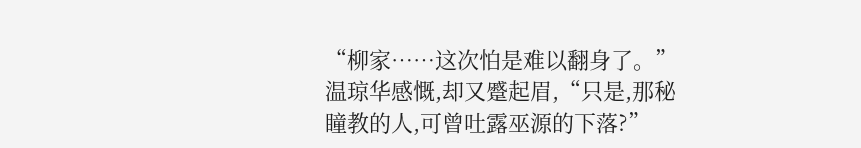“柳家……这次怕是难以翻身了。”温琼华感慨,却又蹙起眉,“只是,那秘瞳教的人,可曾吐露巫源的下落?”